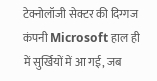टेक्नोलॉजी सेक्टर की दिग्गज कंपनी Microsoft हाल ही में सुर्खियों में आ गई, जब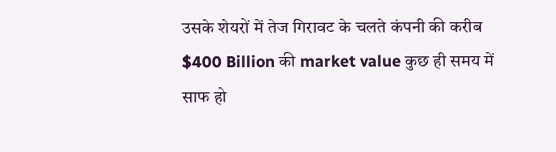उसके शेयरों में तेज गिरावट के चलते कंपनी की करीब $400 Billion की market value कुछ ही समय में साफ हो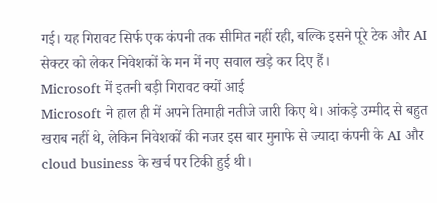गई। यह गिरावट सिर्फ एक कंपनी तक सीमित नहीं रही, बल्कि इसने पूरे टेक और AI सेक्टर को लेकर निवेशकों के मन में नए सवाल खड़े कर दिए हैं।
Microsoft में इतनी बड़ी गिरावट क्यों आई
Microsoft ने हाल ही में अपने तिमाही नतीजे जारी किए थे। आंकड़े उम्मीद से बहुत खराब नहीं थे, लेकिन निवेशकों की नजर इस बार मुनाफे से ज्यादा कंपनी के AI और cloud business के खर्च पर टिकी हुई थी।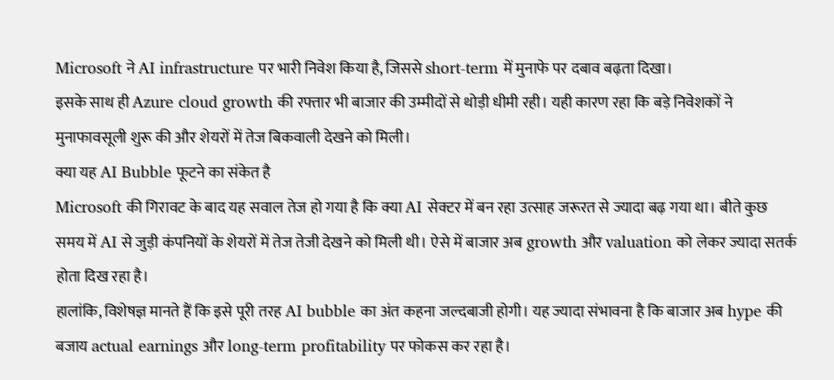Microsoft ने AI infrastructure पर भारी निवेश किया है, जिससे short-term में मुनाफे पर दबाव बढ़ता दिखा।
इसके साथ ही Azure cloud growth की रफ्तार भी बाजार की उम्मीदों से थोड़ी धीमी रही। यही कारण रहा कि बड़े निवेशकों ने मुनाफावसूली शुरू की और शेयरों में तेज बिकवाली देखने को मिली।
क्या यह AI Bubble फूटने का संकेत है
Microsoft की गिरावट के बाद यह सवाल तेज हो गया है कि क्या AI सेक्टर में बन रहा उत्साह जरूरत से ज्यादा बढ़ गया था। बीते कुछ समय में AI से जुड़ी कंपनियों के शेयरों में तेज तेजी देखने को मिली थी। ऐसे में बाजार अब growth और valuation को लेकर ज्यादा सतर्क होता दिख रहा है।
हालांकि, विशेषज्ञ मानते हैं कि इसे पूरी तरह AI bubble का अंत कहना जल्दबाजी होगी। यह ज्यादा संभावना है कि बाजार अब hype की बजाय actual earnings और long-term profitability पर फोकस कर रहा है।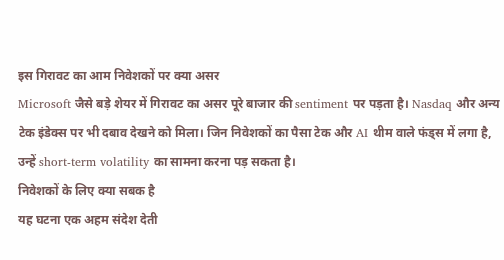इस गिरावट का आम निवेशकों पर क्या असर
Microsoft जैसे बड़े शेयर में गिरावट का असर पूरे बाजार की sentiment पर पड़ता है। Nasdaq और अन्य टेक इंडेक्स पर भी दबाव देखने को मिला। जिन निवेशकों का पैसा टेक और AI थीम वाले फंड्स में लगा है, उन्हें short-term volatility का सामना करना पड़ सकता है।
निवेशकों के लिए क्या सबक है
यह घटना एक अहम संदेश देती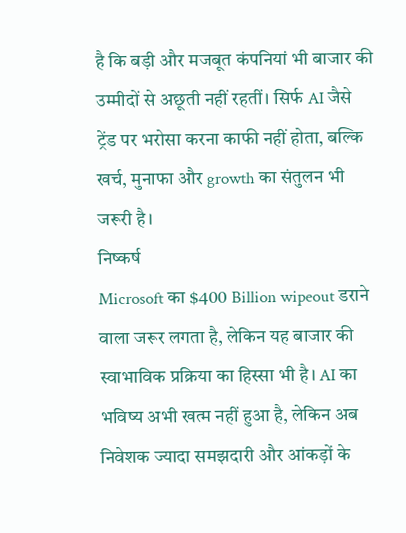है कि बड़ी और मजबूत कंपनियां भी बाजार की उम्मीदों से अछूती नहीं रहतीं। सिर्फ AI जैसे ट्रेंड पर भरोसा करना काफी नहीं होता, बल्कि खर्च, मुनाफा और growth का संतुलन भी जरूरी है।
निष्कर्ष
Microsoft का $400 Billion wipeout डराने वाला जरूर लगता है, लेकिन यह बाजार की स्वाभाविक प्रक्रिया का हिस्सा भी है। AI का भविष्य अभी खत्म नहीं हुआ है, लेकिन अब निवेशक ज्यादा समझदारी और आंकड़ों के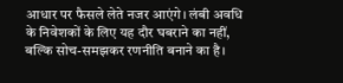आधार पर फैसले लेते नजर आएंगे। लंबी अवधि के निवेशकों के लिए यह दौर घबराने का नहीं, बल्कि सोच-समझकर रणनीति बनाने का है।